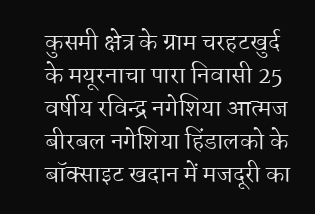कुसमी क्षेत्र के ग्राम चरहटखुर्द के मयूरनाचा पारा निवासी 25 वर्षीय रविन्द्र नगेशिया आत्मज बीरबल नगेशिया हिंडालको के बॉक्साइट खदान में मजदूरी का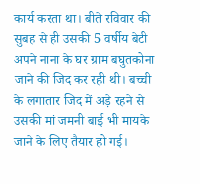कार्य करता था। बीते रविवार की सुबह से ही उसकी 5 वर्षीय बेटी अपने नाना के घर ग्राम बघुतकोना जाने की जिद कर रही थी। बच्ची के लगातार जिद में अड़े रहने से उसकी मां जमनी बाई भी मायके जाने के लिए तैयार हो गई।